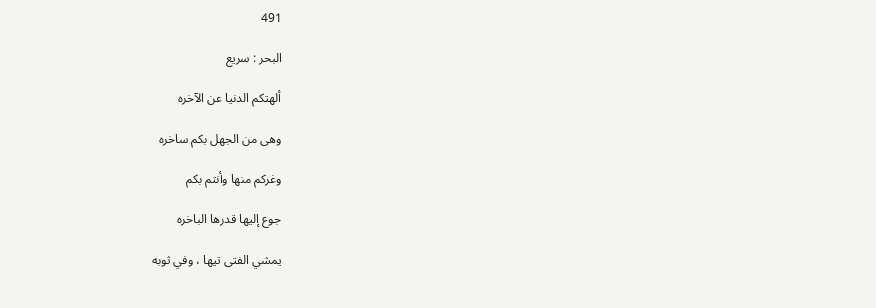491

البحر : سريع

ألهتكم الدنيا عن الآخره

وهى من الجهل بكم ساخره

وغركم منها وأنتم بكم

جوع إليها قدرها الباخره

يمشي الفتى تيها ، وفي ثوبه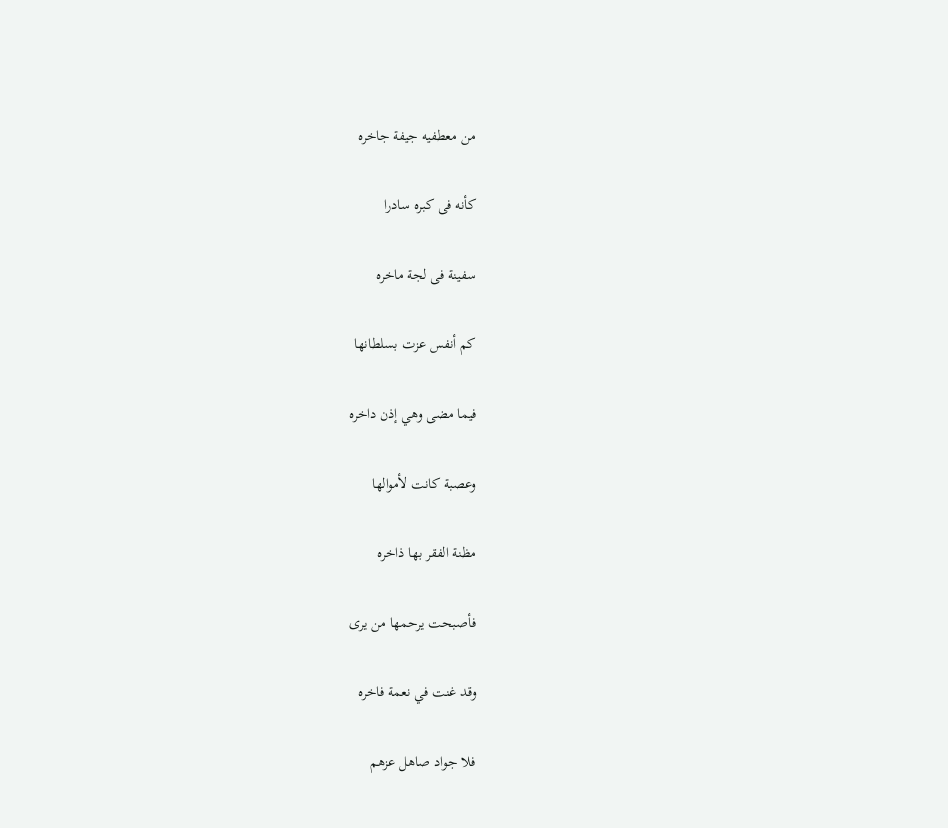من معطفيه جيفة جاخره

كأنه فى كبره سادرا

سفينة فى لجة ماخره

كم أنفس عزت بسلطانها

فيما مضى وهي إذن داخره

وعصبة كانت لأموالها

مظنة الفقر بها ذاخره

فأصبحت يرحمها من يرى

وقد غنت في نعمة فاخره

فلا جواد صاهل عزهم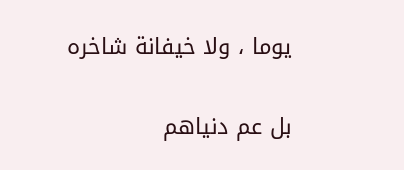يوما ، ولا خيفانة شاخره

بل عم دنياهم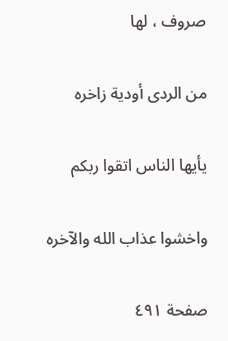صروف ، لها

من الردى أودية زاخره

يأيها الناس اتقوا ربكم

واخشوا عذاب الله والآخره

صفحة ٤٩١